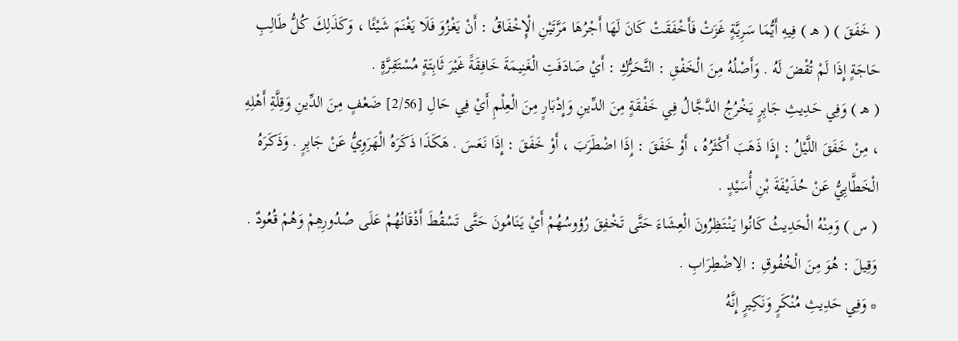( خَفَقَ ) ( هـ ) فِيهِ أَيُّمَا سَرِيَّةٍ غَزَتْ فَأَخْفَقَتْ كَانَ لَهَا أَجْرُهَا مَرَّتَيْنِ الْإِخْفَاقُ : أَنْ يَغْزُوَ فَلَا يَغْنَمَ شَيْئًا ، وَكَذَلِكَ كُلُّ طَالِبِ حَاجَةٍ إِذَا لَمْ تُقْضَ لَهُ . وَأَصْلُهُ مِنَ الْخَفْقِ : التَّحَرُّكِ : أَيْ صَادَفَتِ الْغَنِيمَةَ خَافِقَةً غَيْرَ ثَابِتَةٍ مُسْتَقِرَّةٍ .
( هـ ) وَفِي حَدِيثِ جَابِرٍ يَخْرُجُ الدَّجَّالُ فِي خَفْقَةٍ مِنَ الدِّينِ وَإِدْبَارٍ مِنَ الْعِلْمِ أَيْ فِي حَالِ [2/56] ضَعْفٍ مِنَ الدِّينِ وَقِلَّةِ أَهْلِهِ ، مِنْ خَفَقَ اللَّيْلُ : إِذَا ذَهَبَ أَكْثَرُهُ ، أَوْ خَفَقَ : إِذَا اضْطَرَبَ ، أَوْ خَفَقَ : إِذَا نَعَسَ . هَكَذَا ذَكَرَهُ الْهَرَوِيُّ عَنْ جَابِرٍ . وَذَكَرَهُ الْخَطَّابِيُّ عَنْ حُذَيْفَةَ بْنِ أُسَيْدٍ .
( س ) وَمِنْهُ الْحَدِيثُ كَانُوا يَنْتَظِرُونَ الْعِشَاءَ حَتَّى تَخْفِقَ رُؤوسُهُمْ أَيْ يَنَامُونَ حَتَّى تَسْقُطَ أَذْقَانُهُمْ عَلَى صُدُورِهِمْ وَهُمْ قُعُودٌ . وَقِيلَ : هُوَ مِنَ الْخُفُوقِ : الِاضْطِرَابِ .
* وَفِي حَدِيثِ مُنْكَرٍ وَنَكِيرٍ إِنَّهُ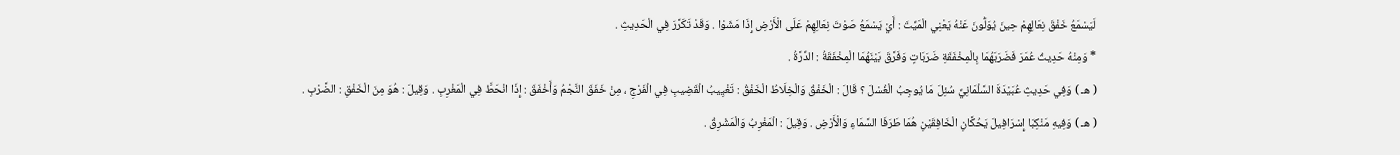لَيَسْمَعُ خَفْقَ نِعَالِهِمْ حِينَ يُوَلُّونَ عَنْهُ يَعْنِي الْمَيِّتَ : أَيْ يَسْمَعُ صَوْتَ نِعَالِهِمْ عَلَى الْأَرْضِ إِذَا مَشَوْا . وَقَدْ تَكَرَّرَ فِي الْحَدِيثِ .
* وَمِنْهُ حَدِيثُ عُمَرَ فَضَرَبَهُمَا بِالْمِخْفَقَةِ ضَرَبَاتٍ وَفَرَّقَ بَيْنَهُمَا الْمِخْفَقَةُ : الدِّرَّةُ .
( هـ ) وَفِي حَدِيثِ عُبَيْدَةَ السَّلْمَانِيِّ سُئِلَ مَا يُوجِبُ الْغُسْلَ ؟ قَالَ : الْخَفْقُ وَالْخِلَاطُ الْخَفْقُ : تَغْيِيبُ الْقَضِيبِ فِي الْفَرْجِ ، مِنْ خَفَقَ النَّجْمُ وَأَخْفَقَ : إِذَا انْحَطَّ فِي الْمَغْرِبِ . وَقِيلَ : هُوَ مِنَ الْخَفْقِ : الضَّرْبِ .
( هـ ) وَفِيهِ مَنْكِبَا إِسْرَافِيلَ يَحُكَّانِ الْخَافِقَيْنِ هُمَا طَرَفَا السَّمَاءِ وَالْأَرْضِ . وَقِيلَ : الْمَغْرِبُ وَالْمَشْرِقُ .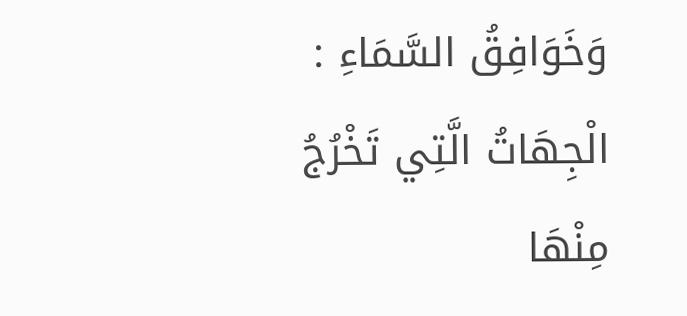وَخَوَافِقُ السَّمَاءِ : الْجِهَاتُ الَّتِي تَخْرُجُ مِنْهَا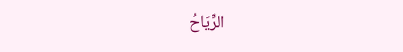الرِّيَاحُ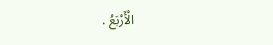الْأَرْبَعُ .